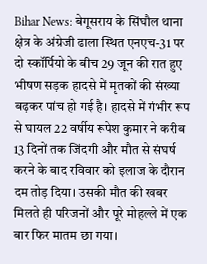Bihar News: बेगूसराय के सिंघौल थाना क्षेत्र के अंग्रेजी ढाला स्थित एनएच-31 पर दो स्कॉर्पियो के बीच 29 जून की रात हुए भीषण सड़क हादसे में मृतकों की संख्या बढ़कर पांच हो गई है। हादसे में गंभीर रूप से घायल 22 वर्षीय रूपेश कुमार ने करीब 13 दिनों तक जिंदगी और मौत से संघर्ष करने के बाद रविवार को इलाज के दौरान दम तोड़ दिया। उसकी मौत की खबर मिलते ही परिजनों और पूरे मोहल्ले में एक बार फिर मातम छा गया।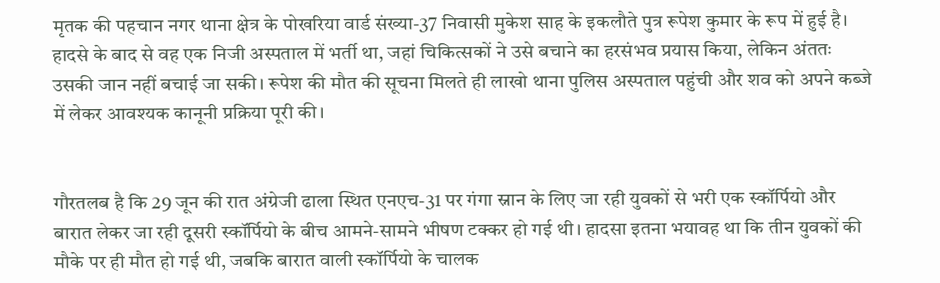मृतक की पहचान नगर थाना क्षेत्र के पोखरिया वार्ड संख्या-37 निवासी मुकेश साह के इकलौते पुत्र रूपेश कुमार के रूप में हुई है। हादसे के बाद से वह एक निजी अस्पताल में भर्ती था, जहां चिकित्सकों ने उसे बचाने का हरसंभव प्रयास किया, लेकिन अंततः उसकी जान नहीं बचाई जा सकी। रूपेश की मौत की सूचना मिलते ही लाखो थाना पुलिस अस्पताल पहुंची और शव को अपने कब्जे में लेकर आवश्यक कानूनी प्रक्रिया पूरी की।


गौरतलब है कि 29 जून की रात अंग्रेजी ढाला स्थित एनएच-31 पर गंगा स्नान के लिए जा रही युवकों से भरी एक स्कॉर्पियो और बारात लेकर जा रही दूसरी स्कॉर्पियो के बीच आमने-सामने भीषण टक्कर हो गई थी। हादसा इतना भयावह था कि तीन युवकों की मौके पर ही मौत हो गई थी, जबकि बारात वाली स्कॉर्पियो के चालक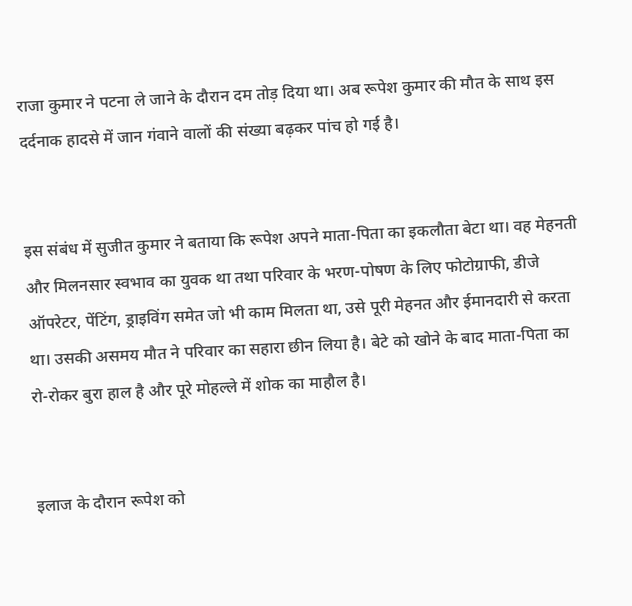राजा कुमार ने पटना ले जाने के दौरान दम तोड़ दिया था। अब रूपेश कुमार की मौत के साथ इस दर्दनाक हादसे में जान गंवाने वालों की संख्या बढ़कर पांच हो गई है।


इस संबंध में सुजीत कुमार ने बताया कि रूपेश अपने माता-पिता का इकलौता बेटा था। वह मेहनती और मिलनसार स्वभाव का युवक था तथा परिवार के भरण-पोषण के लिए फोटोग्राफी, डीजे ऑपरेटर, पेंटिंग, ड्राइविंग समेत जो भी काम मिलता था, उसे पूरी मेहनत और ईमानदारी से करता था। उसकी असमय मौत ने परिवार का सहारा छीन लिया है। बेटे को खोने के बाद माता-पिता का रो-रोकर बुरा हाल है और पूरे मोहल्ले में शोक का माहौल है।


इलाज के दौरान रूपेश को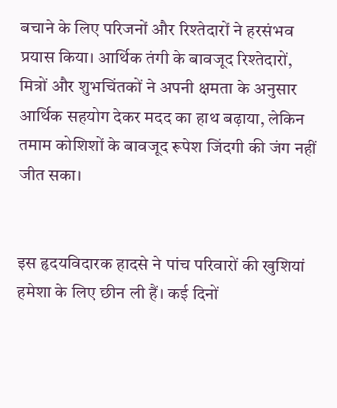बचाने के लिए परिजनों और रिश्तेदारों ने हरसंभव प्रयास किया। आर्थिक तंगी के बावजूद रिश्तेदारों, मित्रों और शुभचिंतकों ने अपनी क्षमता के अनुसार आर्थिक सहयोग देकर मदद का हाथ बढ़ाया, लेकिन तमाम कोशिशों के बावजूद रूपेश जिंदगी की जंग नहीं जीत सका।


इस हृदयविदारक हादसे ने पांच परिवारों की खुशियां हमेशा के लिए छीन ली हैं। कई दिनों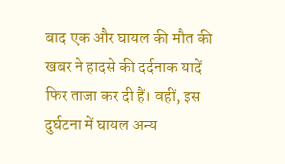बाद एक और घायल की मौत की खबर ने हादसे की दर्दनाक यादें फिर ताजा कर दी हैं। वहीं, इस दुर्घटना में घायल अन्य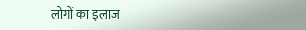लोगों का इलाज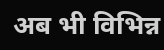अब भी विभिन्न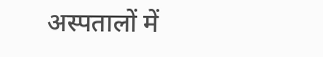अस्पतालों में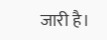जारी है।